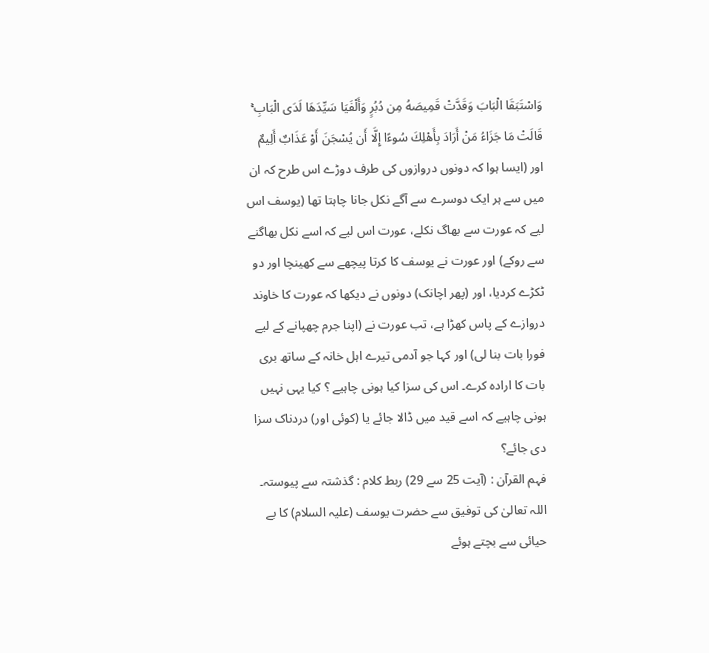وَاسْتَبَقَا الْبَابَ وَقَدَّتْ قَمِيصَهُ مِن دُبُرٍ وَأَلْفَيَا سَيِّدَهَا لَدَى الْبَابِ ۚ قَالَتْ مَا جَزَاءُ مَنْ أَرَادَ بِأَهْلِكَ سُوءًا إِلَّا أَن يُسْجَنَ أَوْ عَذَابٌ أَلِيمٌ
اور (ایسا ہوا کہ دونوں دروازوں کی طرف دوڑے اس طرح کہ ان میں سے ہر ایک دوسرے سے آگے نکل جانا چاہتا تھا (یوسف اس لیے کہ عورت سے بھاگ نکلے، عورت اس لیے کہ اسے نکل بھاگنے سے روکے) اور عورت نے یوسف کا کرتا پیچھے سے کھینچا اور دو ٹکڑے کردیا، اور (پھر اچانک) دونوں نے دیکھا کہ عورت کا خاوند دروازے کے پاس کھڑا ہے، تب عورت نے (اپنا جرم چھپانے کے لیے فورا بات بنا لی) اور کہا جو آدمی تیرے اہل خانہ کے ساتھ بری بات کا ارادہ کرے۔ اس کی سزا کیا ہونی چاہیے ؟ کیا یہی نہیں ہونی چاہیے کہ اسے قید میں ڈالا جائے یا (کوئی اور) دردناک سزا دی جائے؟
فہم القرآن : (آیت 25 سے 29) ربط کلام : گذشتہ سے پیوستہ۔ اللہ تعالیٰ کی توفیق سے حضرت یوسف (علیہ السلام) کا بے حیائی سے بچتے ہوئے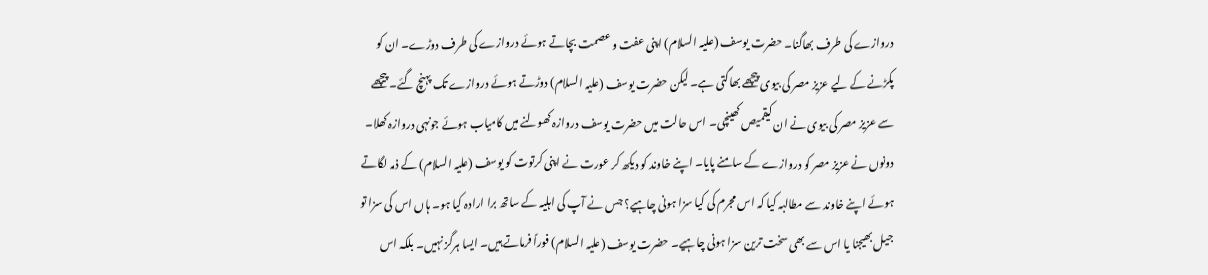دروازے کی طرف بھاگنا۔ حضرت یوسف (علیہ السلام) اپنی عفت و عصمت بچاتے ہوئے دروازے کی طرف دوڑے۔ ان کو پکڑنے کے لیے عزیز مصر کی بیوی پیچھے بھاگتی ہے۔ لیکن حضرت یوسف (علیہ السلام) دوڑتے ہوئے دروازے تک پہنچ گئے۔ پیچھے سے عزیز مصر کی بیوی نے ان کیقمیص کھینچی۔ اس حالت میں حضرت یوسف دروازہ کھولنے میں کامیاب ہوئے جونہی دروازہ کھلا۔ دونوں نے عزیز مصر کو دروازے کے سامنے پایا۔ اپنے خاوند کو دیکھ کر عورت نے اپنی کرتوت کو یوسف (علیہ السلام) کے ذمہ لگاتے ہوئے اپنے خاوند سے مطالبہ کیا کہ اس مجرم کی کیا سزا ہونی چاہیے؟ جس نے آپ کی اہلیہ کے ساتھ برا ارادہ کیا ہو۔ ہاں اس کی سزا تو جیل بھیجنا یا اس سے بھی سخت ترین سزا ہونی چاہیے۔ حضرت یوسف (علیہ السلام) فوراً فرماتے ہیں۔ ایسا ہرگز نہیں۔ بلکہ اس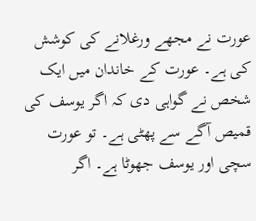عورت نے مجھے ورغلانے کی کوشش کی ہے۔ عورت کے خاندان میں ایک شخص نے گواہی دی کہ اگر یوسف کی قمیص آگے سے پھٹی ہے۔ تو عورت سچی اور یوسف جھوٹا ہے۔ اگر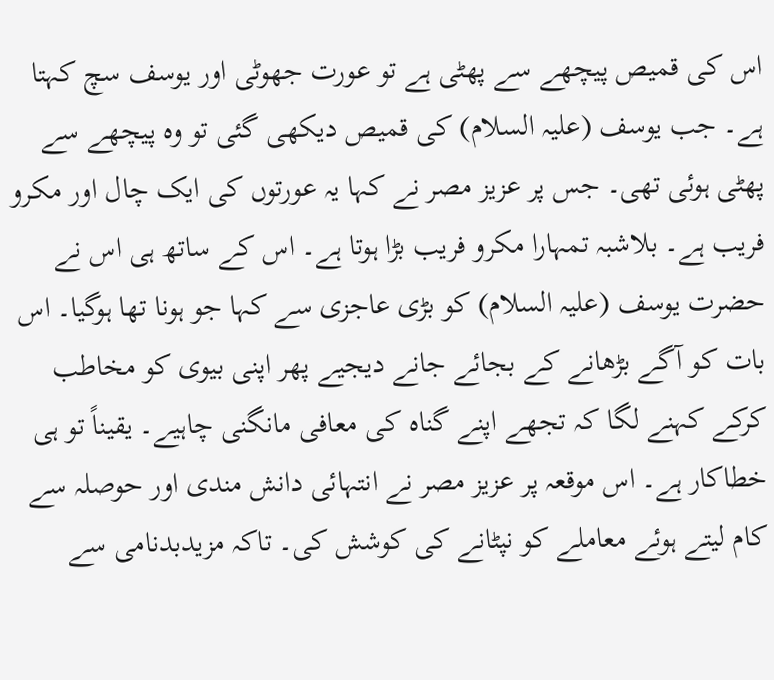اس کی قمیص پیچھے سے پھٹی ہے تو عورت جھوٹی اور یوسف سچ کہتا ہے۔ جب یوسف (علیہ السلام) کی قمیص دیکھی گئی تو وہ پیچھے سے پھٹی ہوئی تھی۔ جس پر عزیز مصر نے کہا یہ عورتوں کی ایک چال اور مکرو فریب ہے۔ بلاشبہ تمہارا مکرو فریب بڑا ہوتا ہے۔ اس کے ساتھ ہی اس نے حضرت یوسف (علیہ السلام) کو بڑی عاجزی سے کہا جو ہونا تھا ہوگیا۔ اس بات کو آگے بڑھانے کے بجائے جانے دیجیے پھر اپنی بیوی کو مخاطب کرکے کہنے لگا کہ تجھے اپنے گناہ کی معافی مانگنی چاہیے۔ یقیناً تو ہی خطاکار ہے۔ اس موقعہ پر عزیز مصر نے انتہائی دانش مندی اور حوصلہ سے کام لیتے ہوئے معاملے کو نپٹانے کی کوشش کی۔ تاکہ مزیدبدنامی سے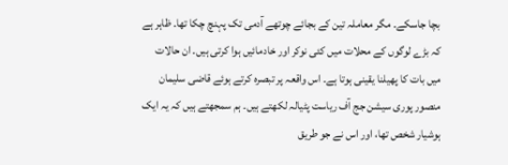بچا جاسکے۔ مگر معاملہ تین کے بجائے چوتھے آدمی تک پہنچ چکا تھا۔ ظاہر ہے کہ بڑے لوگوں کے محلات میں کئی نوکر اور خادمائیں ہوا کرتی ہیں۔ ان حالات میں بات کا پھیلنا یقینی ہوتا ہے۔ اس واقعہ پر تبصرہ کرتے ہوئے قاضی سلیمان منصور پوری سیشن جج آف ریاست پٹیالہ لکھتے ہیں۔ ہم سمجھتے ہیں کہ یہ ایک ہوشیار شخص تھا، اور اس نے جو طریق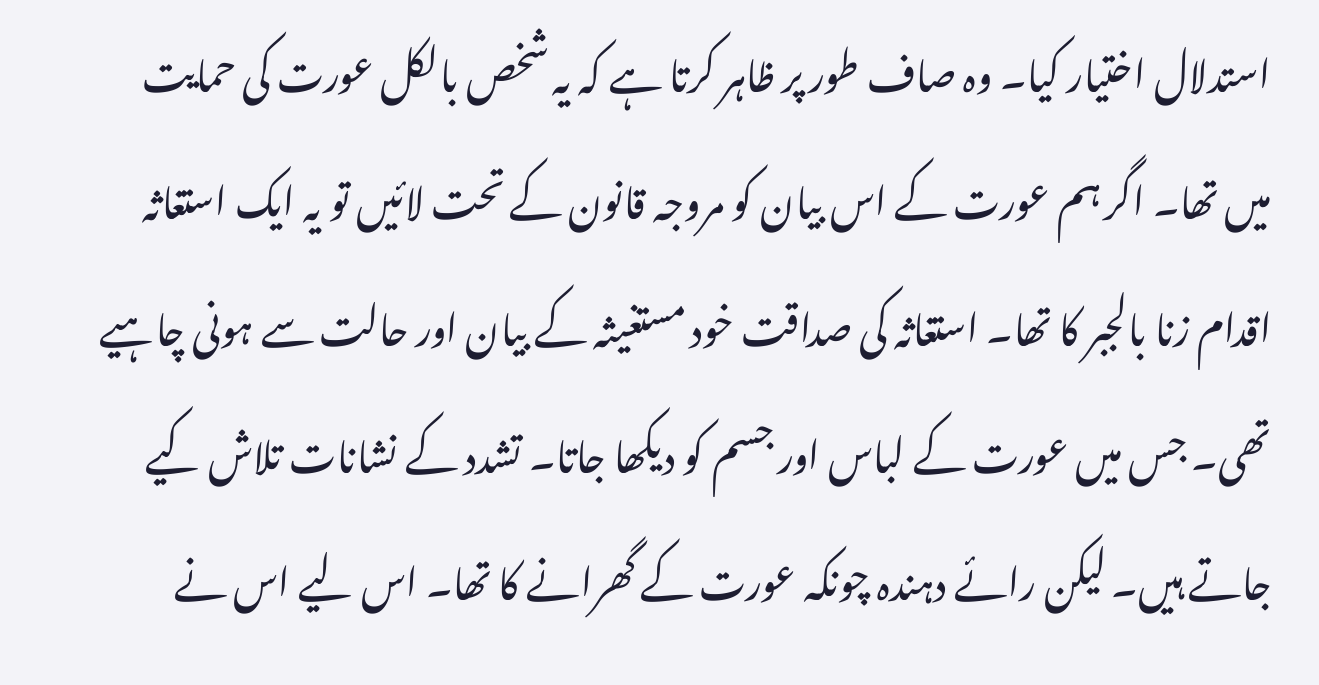استدلال اختیار کیا۔ وہ صاف طور پر ظاہر کرتا ہے کہ یہ شخص بالکل عورت کی حمایت میں تھا۔ اگر ہم عورت کے اس بیان کو مروجہ قانون کے تحت لائیں تو یہ ایک استغاثہ اقدام زنا بالجبر کا تھا۔ استغاثہ کی صداقت خود مستغیثہ کے بیان اور حالت سے ہونی چاہیے تھی۔ جس میں عورت کے لباس اور جسم کو دیکھا جاتا۔ تشدد کے نشانات تلاش کیے جاتے ہیں۔ لیکن رائے دہندہ چونکہ عورت کے گھرانے کا تھا۔ اس لیے اس نے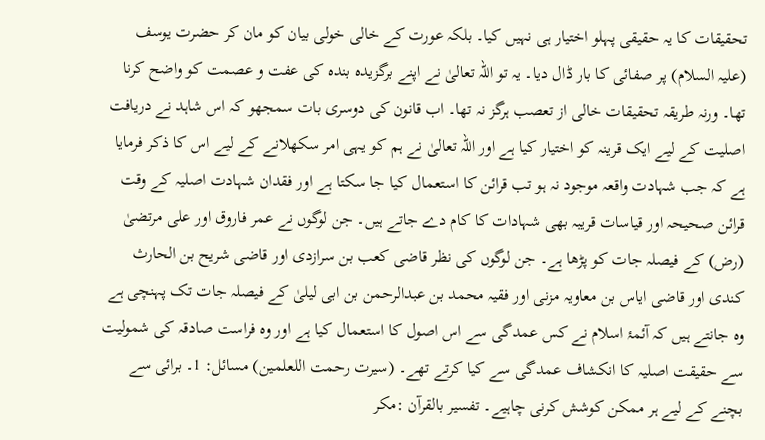تحقیقات کا یہ حقیقی پہلو اختیار ہی نہیں کیا۔ بلکہ عورت کے خالی خولی بیان کو مان کر حضرت یوسف (علیہ السلام) پر صفائی کا بار ڈال دیا۔ یہ تو اللہ تعالیٰ نے اپنے برگزیدہ بندہ کی عفت و عصمت کو واضح کرنا تھا۔ ورنہ طریقہ تحقیقات خالی از تعصب ہرگز نہ تھا۔ اب قانون کی دوسری بات سمجھو کہ اس شاہد نے دریافت اصلیت کے لیے ایک قرینہ کو اختیار کیا ہے اور اللہ تعالیٰ نے ہم کو یہی امر سکھلانے کے لیے اس کا ذکر فرمایا ہے کہ جب شہادت واقعہ موجود نہ ہو تب قرائن کا استعمال کیا جا سکتا ہے اور فقدان شہادت اصلیہ کے وقت قرائن صحیحہ اور قیاسات قریبہ بھی شہادات کا کام دے جاتے ہیں۔ جن لوگوں نے عمر فاروق اور علی مرتضیٰ (رض) کے فیصلہ جات کو پڑھا ہے۔ جن لوگوں کی نظر قاضی کعب بن سرازدی اور قاضی شریح بن الحارث کندی اور قاضی ایاس بن معاویہ مزنی اور فقیہ محمد بن عبدالرحمن بن ابی لیلیٰ کے فیصلہ جات تک پہنچی ہے وہ جانتے ہیں کہ آئمۂ اسلام نے کس عمدگی سے اس اصول کا استعمال کیا ہے اور وہ فراست صادقہ کی شمولیت سے حقیقت اصلیہ کا انکشاف عمدگی سے کیا کرتے تھے۔ (سیرت رحمت اللعلمین) مسائل: 1۔ برائی سے بچنے کے لیے ہر ممکن کوشش کرنی چاہیے۔ تفسیر بالقرآن :مکر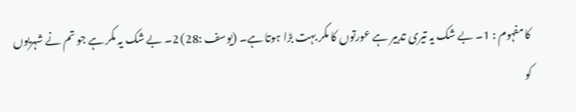کا مفہوم : 1۔ بے شک یہ تیری تدبیر ہے عورتوں کا مکر بہت بڑا ہوتا ہے۔ (یوسف :28) 2۔ بے شک یہ مکر ہے جو تم نے شہریوں کو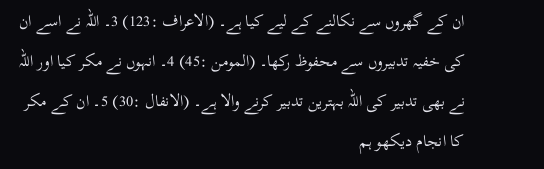ان کے گھروں سے نکالنے کے لیے کیا ہے۔ (الاعراف :123) 3۔ اللہ نے اسے ان کی خفیہ تدبیروں سے محفوظ رکھا۔ (المومن :45) 4۔ انہوں نے مکر کیا اور اللہ نے بھی تدبیر کی اللہ بہترین تدبیر کرنے والا ہے۔ (الانفال :30) 5۔ ان کے مکر کا انجام دیکھو ہم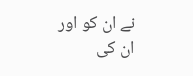نے ان کو اور ان کی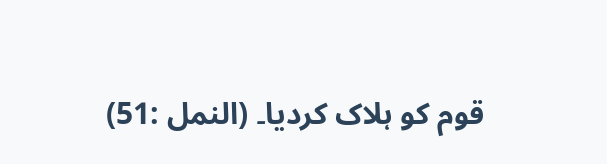قوم کو ہلاک کردیا۔ (النمل :51)